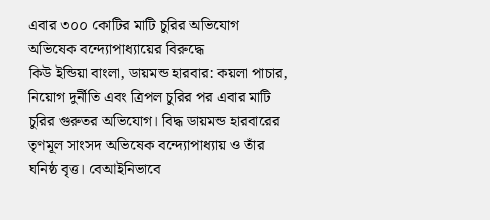এবার ৩০০ কোটির মাটি চুরির অভিযোগ অভিষেক বন্দ্যোপাধ্যায়ের বিরুদ্ধে
কিউ ইন্ডিয়া বাংলা, ডায়মন্ড হারবার: কয়লা পাচার, নিয়োগ দুর্নীতি এবং ত্রিপল চুরির পর এবার মাটি চুরির গুরুতর অভিযোগ। বিদ্ধ ডায়মন্ড হারবারের তৃণমূল সাংসদ অভিষেক বন্দ্যোপাধ্যায় ও তাঁর ঘনিষ্ঠ বৃত্ত। বেআইনিভাবে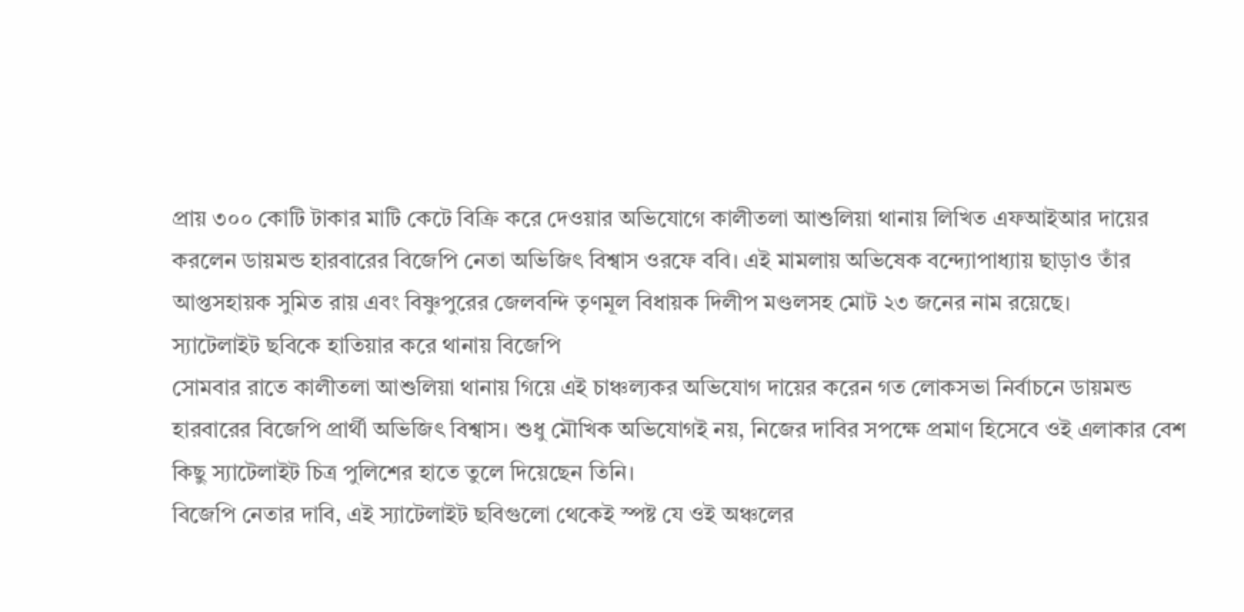প্রায় ৩০০ কোটি টাকার মাটি কেটে বিক্রি করে দেওয়ার অভিযোগে কালীতলা আশুলিয়া থানায় লিখিত এফআইআর দায়ের করলেন ডায়মন্ড হারবারের বিজেপি নেতা অভিজিৎ বিশ্বাস ওরফে ববি। এই মামলায় অভিষেক বন্দ্যোপাধ্যায় ছাড়াও তাঁর আপ্তসহায়ক সুমিত রায় এবং বিষ্ণুপুরের জেলবন্দি তৃণমূল বিধায়ক দিলীপ মণ্ডলসহ মোট ২৩ জনের নাম রয়েছে।
স্যাটেলাইট ছবিকে হাতিয়ার করে থানায় বিজেপি
সোমবার রাতে কালীতলা আশুলিয়া থানায় গিয়ে এই চাঞ্চল্যকর অভিযোগ দায়ের করেন গত লোকসভা নির্বাচনে ডায়মন্ড হারবারের বিজেপি প্রার্থী অভিজিৎ বিশ্বাস। শুধু মৌখিক অভিযোগই নয়, নিজের দাবির সপক্ষে প্রমাণ হিসেবে ওই এলাকার বেশ কিছু স্যাটেলাইট চিত্র পুলিশের হাতে তুলে দিয়েছেন তিনি।
বিজেপি নেতার দাবি, এই স্যাটেলাইট ছবিগুলো থেকেই স্পষ্ট যে ওই অঞ্চলের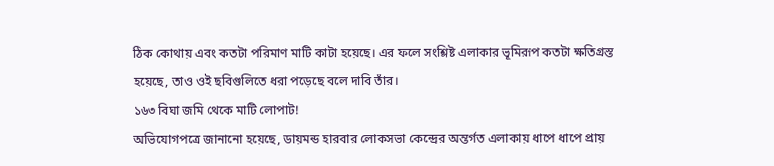ঠিক কোথায় এবং কতটা পরিমাণ মাটি কাটা হয়েছে। এর ফলে সংশ্লিষ্ট এলাকার ভূমিরূপ কতটা ক্ষতিগ্রস্ত হয়েছে, তাও ওই ছবিগুলিতে ধরা পড়েছে বলে দাবি তাঁর।
১৬৩ বিঘা জমি থেকে মাটি লোপাট!
অভিযোগপত্রে জানানো হয়েছে, ডায়মন্ড হারবার লোকসভা কেন্দ্রের অন্তর্গত এলাকায় ধাপে ধাপে প্রায়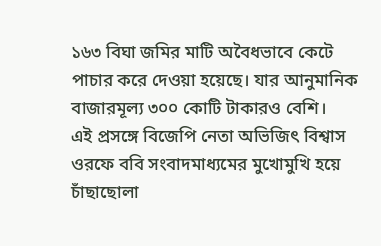১৬৩ বিঘা জমির মাটি অবৈধভাবে কেটে পাচার করে দেওয়া হয়েছে। যার আনুমানিক বাজারমূল্য ৩০০ কোটি টাকারও বেশি।
এই প্রসঙ্গে বিজেপি নেতা অভিজিৎ বিশ্বাস ওরফে ববি সংবাদমাধ্যমের মুখোমুখি হয়ে চাঁছাছোলা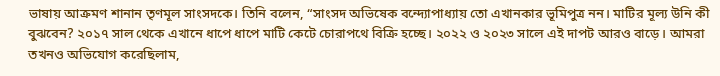ভাষায় আক্রমণ শানান তৃণমূল সাংসদকে। তিনি বলেন, “সাংসদ অভিষেক বন্দ্যোপাধ্যায় তো এখানকার ভূমিপুত্র নন। মাটির মূল্য উনি কী বুঝবেন? ২০১৭ সাল থেকে এখানে ধাপে ধাপে মাটি কেটে চোরাপথে বিক্রি হচ্ছে। ২০২২ ও ২০২৩ সালে এই দাপট আরও বাড়ে। আমরা তখনও অভিযোগ করেছিলাম,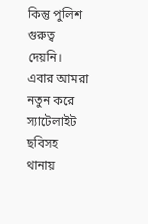কিন্তু পুলিশ গুরুত্ব দেয়নি। এবার আমরা নতুন করে স্যাটেলাইট ছবিসহ থানায়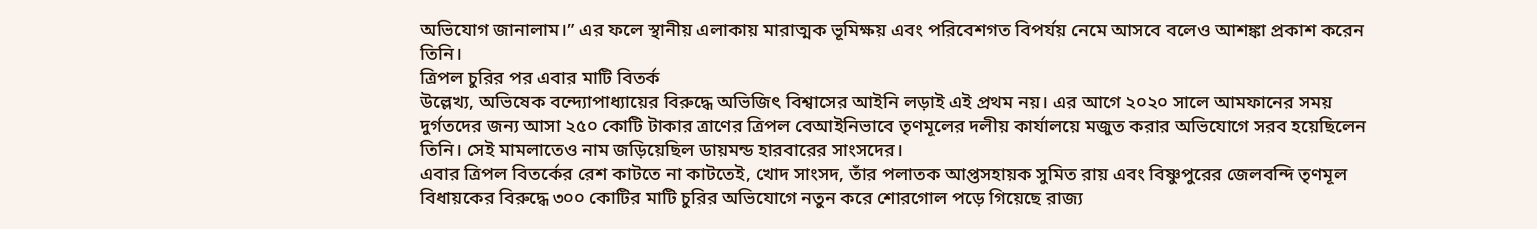অভিযোগ জানালাম।” এর ফলে স্থানীয় এলাকায় মারাত্মক ভূমিক্ষয় এবং পরিবেশগত বিপর্যয় নেমে আসবে বলেও আশঙ্কা প্রকাশ করেন তিনি।
ত্রিপল চুরির পর এবার মাটি বিতর্ক
উল্লেখ্য, অভিষেক বন্দ্যোপাধ্যায়ের বিরুদ্ধে অভিজিৎ বিশ্বাসের আইনি লড়াই এই প্রথম নয়। এর আগে ২০২০ সালে আমফানের সময় দুর্গতদের জন্য আসা ২৫০ কোটি টাকার ত্রাণের ত্রিপল বেআইনিভাবে তৃণমূলের দলীয় কার্যালয়ে মজুত করার অভিযোগে সরব হয়েছিলেন তিনি। সেই মামলাতেও নাম জড়িয়েছিল ডায়মন্ড হারবারের সাংসদের।
এবার ত্রিপল বিতর্কের রেশ কাটতে না কাটতেই, খোদ সাংসদ, তাঁর পলাতক আপ্তসহায়ক সুমিত রায় এবং বিষ্ণুপুরের জেলবন্দি তৃণমূল বিধায়কের বিরুদ্ধে ৩০০ কোটির মাটি চুরির অভিযোগে নতুন করে শোরগোল পড়ে গিয়েছে রাজ্য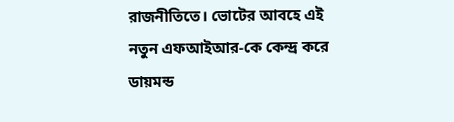রাজনীতিতে। ভোটের আবহে এই নতুন এফআইআর-কে কেন্দ্র করে ডায়মন্ড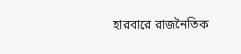হারবারে রাজনৈতিক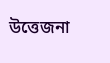উত্তেজনা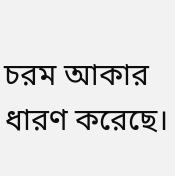চরম আকার ধারণ করেছে।